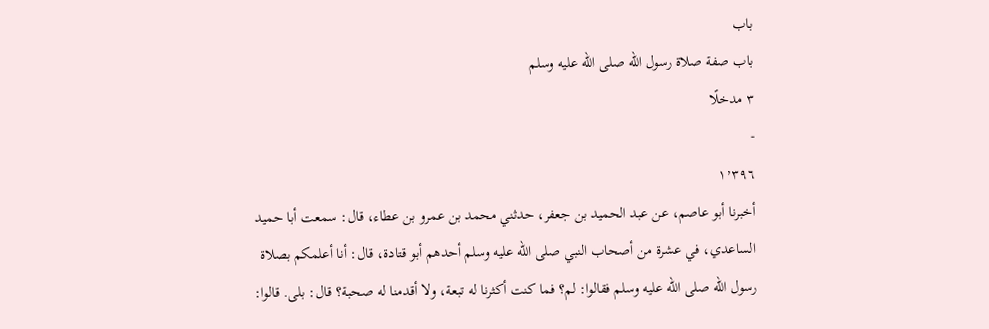باب
باب صفة صلاة رسول الله صلى الله عليه وسلم
٣ مدخلًا
-
١٬٣٩٦
أخبرنا أبو عاصم، عن عبد الحميد بن جعفر، حدثني محمد بن عمرو بن عطاء، قال: سمعت أبا حميد الساعدي، في عشرة من أصحاب النبي صلى الله عليه وسلم أحدهم أبو قتادة، قال: أنا أعلمكم بصلاة رسول الله صلى الله عليه وسلم فقالوا: لم؟ فما كنت أكثرنا له تبعة، ولا أقدمنا له صحبة؟ قال: بلى. قالوا: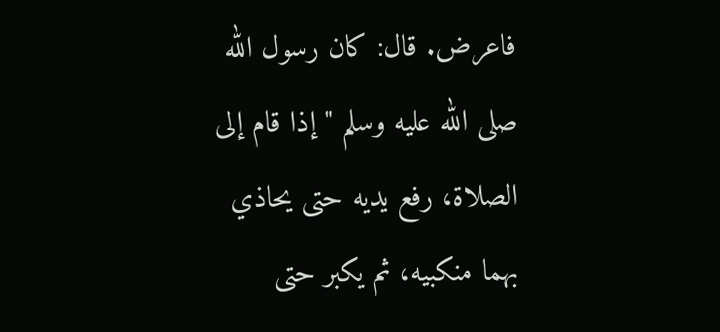فاعرض. قال: كان رسول الله صلى الله عليه وسلم " إذا قام إلى الصلاة، رفع يديه حتى يحاذي بهما منكبيه، ثم يكبر حتى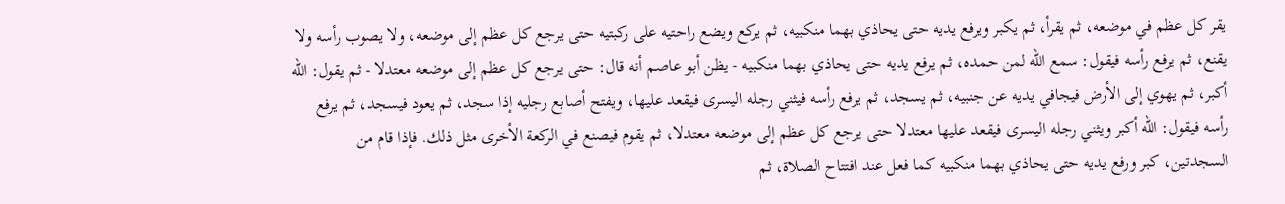يقر كل عظم في موضعه، ثم يقرأ، ثم يكبر ويرفع يديه حتى يحاذي بهما منكبيه، ثم يركع ويضع راحتيه على ركبتيه حتى يرجع كل عظم إلى موضعه، ولا يصوب رأسه ولا يقنع، ثم يرفع رأسه فيقول: سمع الله لمن حمده، ثم يرفع يديه حتى يحاذي بهما منكبيه - يظن أبو عاصم أنه قال: حتى يرجع كل عظم إلى موضعه معتدلا - ثم يقول: الله أكبر، ثم يهوي إلى الأرض فيجافي يديه عن جنبيه، ثم يسجد، ثم يرفع رأسه فيثني رجله اليسرى فيقعد عليها، ويفتح أصابع رجليه إذا سجد، ثم يعود فيسجد، ثم يرفع رأسه فيقول: الله أكبر ويثني رجله اليسرى فيقعد عليها معتدلا حتى يرجع كل عظم إلى موضعه معتدلا، ثم يقوم فيصنع في الركعة الأخرى مثل ذلك. فإذا قام من السجدتين، كبر ورفع يديه حتى يحاذي بهما منكبيه كما فعل عند افتتاح الصلاة، ثم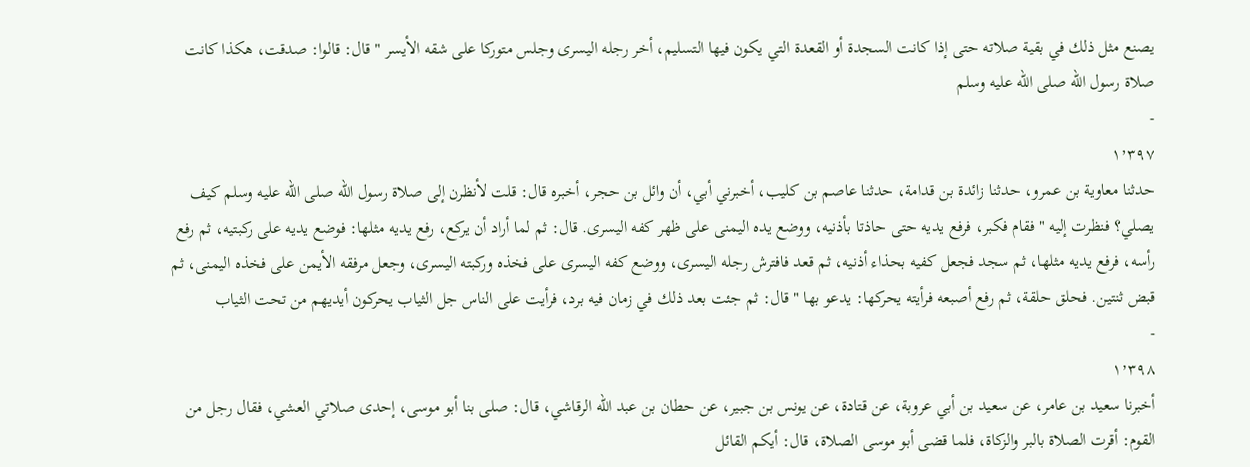يصنع مثل ذلك في بقية صلاته حتى إذا كانت السجدة أو القعدة التي يكون فيها التسليم، أخر رجله اليسرى وجلس متوركا على شقه الأيسر " قال: قالوا: صدقت، هكذا كانت صلاة رسول الله صلى الله عليه وسلم
-
١٬٣٩٧
حدثنا معاوية بن عمرو، حدثنا زائدة بن قدامة، حدثنا عاصم بن كليب، أخبرني أبي، أن وائل بن حجر، أخبره قال: قلت لأنظرن إلى صلاة رسول الله صلى الله عليه وسلم كيف يصلي؟ فنظرت إليه " فقام فكبر، فرفع يديه حتى حاذتا بأذنيه، ووضع يده اليمنى على ظهر كفه اليسرى. قال: ثم لما أراد أن يركع، رفع يديه مثلها: فوضع يديه على ركبتيه، ثم رفع رأسه، فرفع يديه مثلها، ثم سجد فجعل كفيه بحذاء أذنيه، ثم قعد فافترش رجله اليسرى، ووضع كفه اليسرى على فخذه وركبته اليسرى، وجعل مرفقه الأيمن على فخذه اليمنى، ثم قبض ثنتين. فحلق حلقة، ثم رفع أصبعه فرأيته يحركها: يدعو بها " قال: ثم جئت بعد ذلك في زمان فيه برد، فرأيت على الناس جل الثياب يحركون أيديهم من تحت الثياب
-
١٬٣٩٨
أخبرنا سعيد بن عامر، عن سعيد بن أبي عروبة، عن قتادة، عن يونس بن جبير، عن حطان بن عبد الله الرقاشي، قال: صلى بنا أبو موسى، إحدى صلاتي العشي، فقال رجل من القوم: أقرت الصلاة بالبر والزكاة، فلما قضى أبو موسى الصلاة، قال: أيكم القائل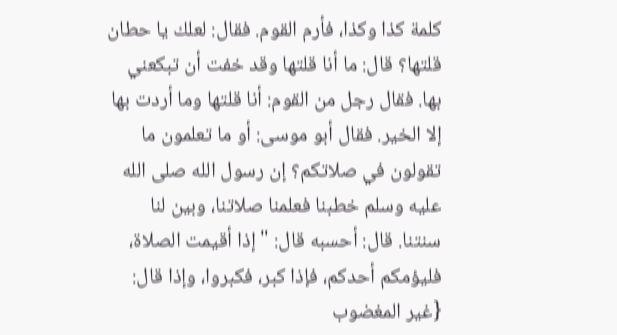كلمة كذا وكذا، فأرم القوم. فقال: لعلك يا حطان قلتها؟ قال: ما أنا قلتها وقد خفت أن تبكعني بها. فقال رجل من القوم: أنا قلتها وما أردت بها إلا الخير. فقال أبو موسى: أو ما تعلمون ما تقولون في صلاتكم؟ إن رسول الله صلى الله عليه وسلم خطبنا فعلمنا صلاتنا، وبين لنا سنتنا. قال: أحسبه قال: " إذا أقيمت الصلاة، فليؤمكم أحدكم، فإذا كبر، فكبروا، وإذا قال: {غير المغضوب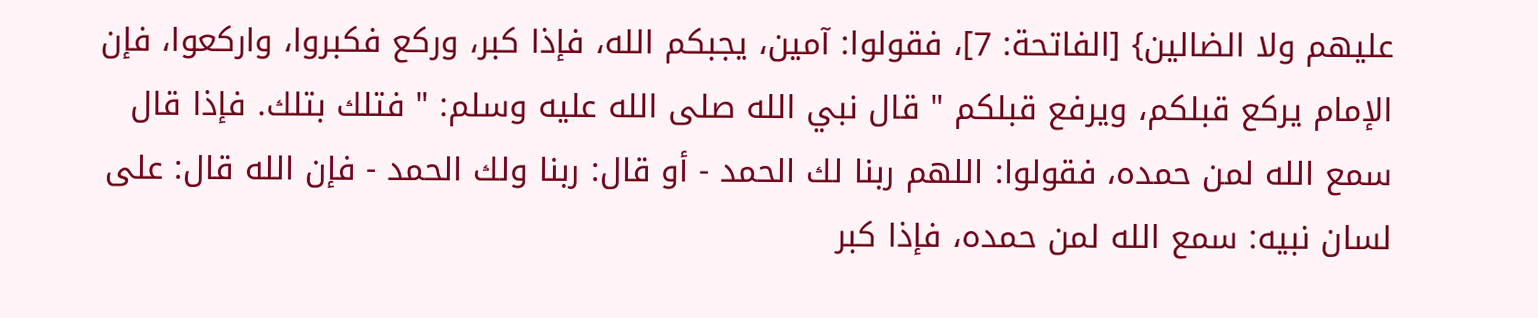عليهم ولا الضالين} [الفاتحة: 7]، فقولوا: آمين، يجبكم الله، فإذا كبر، وركع فكبروا، واركعوا، فإن الإمام يركع قبلكم، ويرفع قبلكم " قال نبي الله صلى الله عليه وسلم: " فتلك بتلك. فإذا قال سمع الله لمن حمده، فقولوا: اللهم ربنا لك الحمد - أو قال: ربنا ولك الحمد - فإن الله قال: على لسان نبيه: سمع الله لمن حمده، فإذا كبر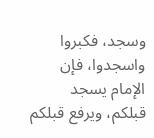وسجد، فكبروا واسجدوا، فإن الإمام يسجد قبلكم، ويرفع قبلكم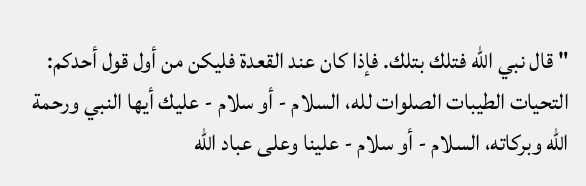" قال نبي الله فتلك بتلك. فإذا كان عند القعدة فليكن من أول قول أحدكم: التحيات الطيبات الصلوات لله، السلام - أو سلام - عليك أيها النبي ورحمة الله وبركاته، السلام - أو سلام - علينا وعلى عباد الله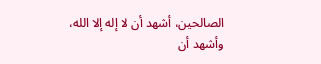الصالحين، أشهد أن لا إله إلا الله، وأشهد أن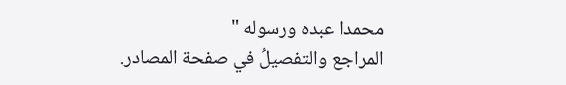محمدا عبده ورسوله "
المراجع والتفصيلُ في صفحة المصادر.